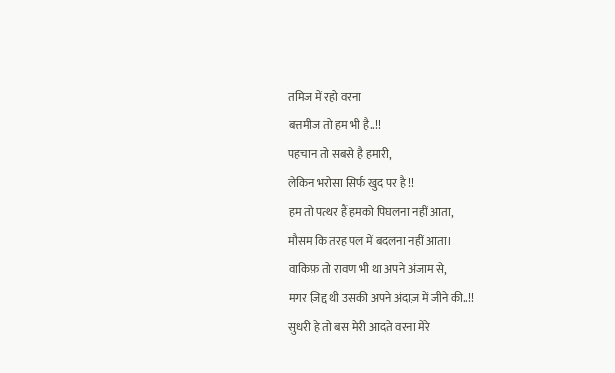तमिज में रहो वरना
बत्तमीज तो हम भी है..!!
पहचान तो सबसे है हमारी,
लेकिन भरोसा सिर्फ खुद पर है !!
हम तो पत्थर हैं हमको पिघलना नहीं आता,
मौसम कि तरह पल में बदलना नहीं आता।
वाकिफ़ तो रावण भी था अपने अंजाम से,
मगर ज़िद्द थी उसकी अपने अंदाज़ में जीने की..!!
सुधरी हे तो बस मेरी आदते वरना मेरे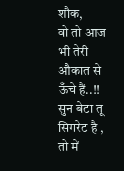शौक,
वो तो आज भी तेरी औकात से ऊँचे हैं..!!
सुन बेटा तू सिगरेट है ,
तो में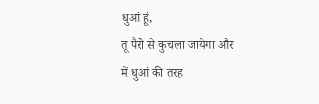धुआं हूं,
तू पैरो से कुचला जायेगा और
में धुआं की तरह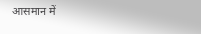आसमान में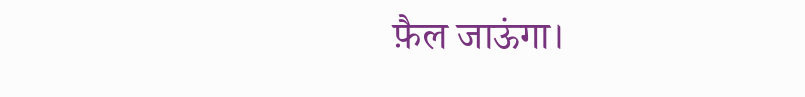फ़ैल जाऊंगा।